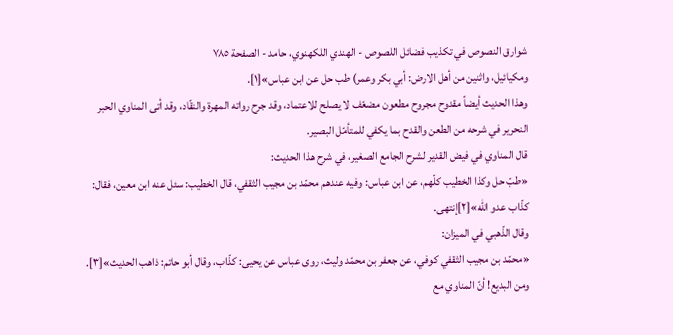شوارق النصوص في تكذيب فضائل اللصوص - الهندي اللكهنوي، حامد - الصفحة ٧٨٥
ومكيائيل، واثنين من أهل الارض: أبي بكر وعمر) طب حل عن ابن عباس»[١].
وهذا الحديث أيضاً مقدوح مجروح مطعون مضعّف لا يصلح للاعتماد، وقد جرح رواته المهرة والنقّاد، وقد أتى المناوي الحبر النحرير في شرحه من الطعن والقدح بما يكفي للمتأمّل البصير.
قال المناوي في فيض القدير لشرح الجامع الصغير، في شرح هذا الحديث:
«طبّ حل وكذا الخطيب كلّهم، عن ابن عباس: وفيه عندهم محمّد بن مجيب الثقفي، قال الخطيب: سئل عنه ابن معين، فقال: كذّاب عدو الله»[٢]إنتهى.
وقال الذّهبي في الميزان:
«محمّد بن مجيب الثقفي كوفي، عن جعفر بن محمّد وليث، روى عباس عن يحيى: كذّاب، وقال أبو حاتم: ذاهب الحديث»[٣].
ومن البديع! أنّ المناوي مع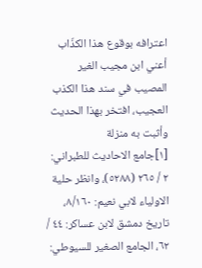اعترافه بوقوع هذا الكذّاب أعني ابن مجيب الغير المصيب في سند هذا الكذب العجيب، افتخر بهذا الحديث وأثبت به منزلة
[١]جامع الاحاديث للطبراني: ٢ / ٢٦٥ (٥٢٨٨)، وانظر حلية الاولياء لابي نعيم: ٨/١٦٠، تاريخ دمشق لابن عساكر: ٤٤ / ٦٢، الجامع الصغير للسيوطي: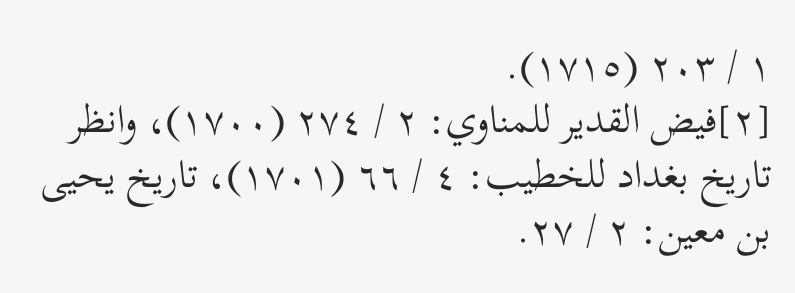١ / ٢٠٣ (١٧١٥).
[٢]فيض القدير للمناوي: ٢ / ٢٧٤ (١٧٠٠)، وانظر تاريخ بغداد للخطيب: ٤ / ٦٦ (١٧٠١)، تاريخ يحيى بن معين: ٢ / ٢٧.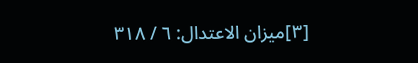[٣]ميزان الاعتدال: ٦ / ٣١٨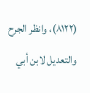(٨١٢٢)، وانظر الجرح والتعديل لابن أبي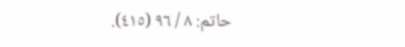حاتم: ٨ / ٩٦ (٤١٥).